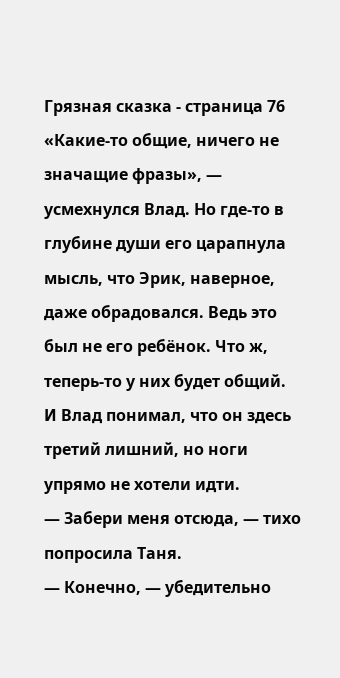Грязная сказка - страница 76
«Какие-то общие, ничего не значащие фразы», — усмехнулся Влад. Но где-то в глубине души его царапнула мысль, что Эрик, наверное, даже обрадовался. Ведь это был не его ребёнок. Что ж, теперь-то у них будет общий.
И Влад понимал, что он здесь третий лишний, но ноги упрямо не хотели идти.
— Забери меня отсюда, — тихо попросила Таня.
— Конечно, — убедительно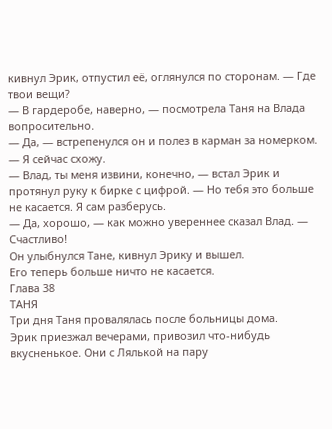кивнул Эрик, отпустил её, оглянулся по сторонам. — Где твои вещи?
— В гардеробе, наверно, — посмотрела Таня на Влада вопросительно.
— Да, — встрепенулся он и полез в карман за номерком. — Я сейчас схожу.
— Влад, ты меня извини, конечно, — встал Эрик и протянул руку к бирке с цифрой. — Но тебя это больше не касается. Я сам разберусь.
— Да, хорошо, — как можно увереннее сказал Влад. — Счастливо!
Он улыбнулся Тане, кивнул Эрику и вышел.
Его теперь больше ничто не касается.
Глава 38
ТАНЯ
Три дня Таня провалялась после больницы дома.
Эрик приезжал вечерами, привозил что-нибудь вкусненькое. Они с Лялькой на пару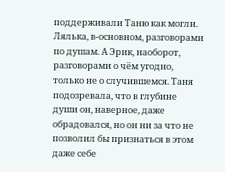поддерживали Таню как могли. Лялька, в-основном, разговорами по душам. А Эрик, наоборот, разговорами о чём угодно, только не о случившемся. Таня подозревала, что в глубине души он, наверное, даже обрадовался, но он ни за что не позволил бы признаться в этом даже себе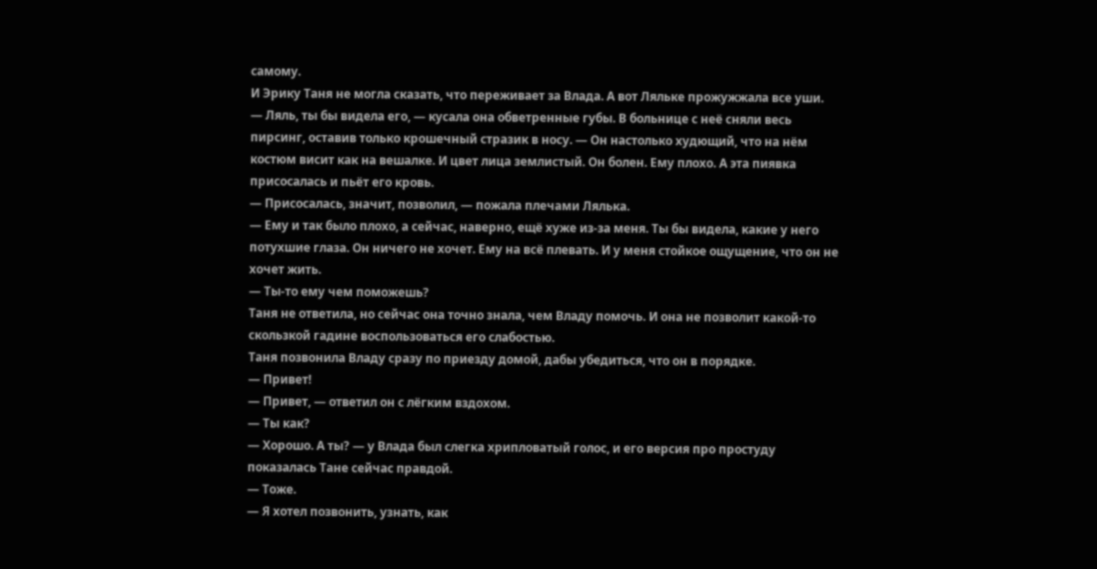самому.
И Эрику Таня не могла сказать, что переживает за Влада. А вот Ляльке прожужжала все уши.
— Ляль, ты бы видела его, — кусала она обветренные губы. В больнице с неё сняли весь пирсинг, оставив только крошечный стразик в носу. — Он настолько худющий, что на нём костюм висит как на вешалке. И цвет лица землистый. Он болен. Ему плохо. А эта пиявка присосалась и пьёт его кровь.
— Присосалась, значит, позволил, — пожала плечами Лялька.
— Ему и так было плохо, а сейчас, наверно, ещё хуже из-за меня. Ты бы видела, какие у него потухшие глаза. Он ничего не хочет. Ему на всё плевать. И у меня стойкое ощущение, что он не хочет жить.
— Ты-то ему чем поможешь?
Таня не ответила, но сейчас она точно знала, чем Владу помочь. И она не позволит какой-то скользкой гадине воспользоваться его слабостью.
Таня позвонила Владу сразу по приезду домой, дабы убедиться, что он в порядке.
— Привет!
— Привет, — ответил он с лёгким вздохом.
— Ты как?
— Хорошо. А ты? — у Влада был слегка хрипловатый голос, и его версия про простуду показалась Тане сейчас правдой.
— Тоже.
— Я хотел позвонить, узнать, как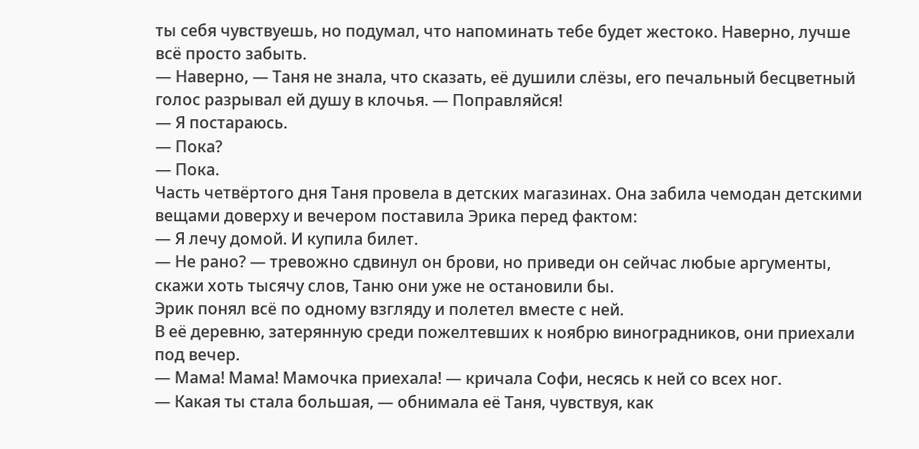ты себя чувствуешь, но подумал, что напоминать тебе будет жестоко. Наверно, лучше всё просто забыть.
— Наверно, — Таня не знала, что сказать, её душили слёзы, его печальный бесцветный голос разрывал ей душу в клочья. — Поправляйся!
— Я постараюсь.
— Пока?
— Пока.
Часть четвёртого дня Таня провела в детских магазинах. Она забила чемодан детскими вещами доверху и вечером поставила Эрика перед фактом:
— Я лечу домой. И купила билет.
— Не рано? — тревожно сдвинул он брови, но приведи он сейчас любые аргументы, скажи хоть тысячу слов, Таню они уже не остановили бы.
Эрик понял всё по одному взгляду и полетел вместе с ней.
В её деревню, затерянную среди пожелтевших к ноябрю виноградников, они приехали под вечер.
— Мама! Мама! Мамочка приехала! — кричала Софи, несясь к ней со всех ног.
— Какая ты стала большая, — обнимала её Таня, чувствуя, как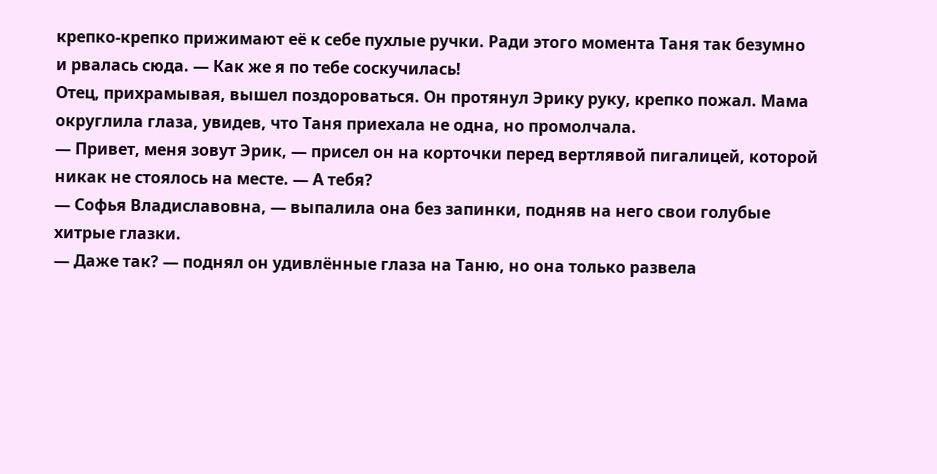крепко-крепко прижимают её к себе пухлые ручки. Ради этого момента Таня так безумно и рвалась сюда. — Как же я по тебе соскучилась!
Отец, прихрамывая, вышел поздороваться. Он протянул Эрику руку, крепко пожал. Мама округлила глаза, увидев, что Таня приехала не одна, но промолчала.
— Привет, меня зовут Эрик, — присел он на корточки перед вертлявой пигалицей, которой никак не стоялось на месте. — А тебя?
— Софья Владиславовна, — выпалила она без запинки, подняв на него свои голубые хитрые глазки.
— Даже так? — поднял он удивлённые глаза на Таню, но она только развела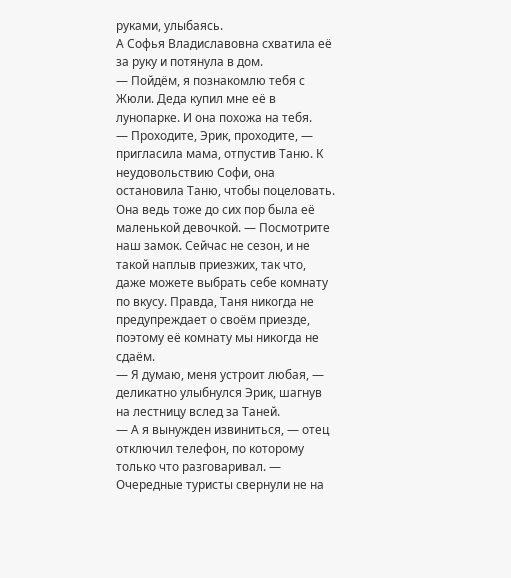руками, улыбаясь.
А Софья Владиславовна схватила её за руку и потянула в дом.
— Пойдём, я познакомлю тебя с Жюли. Деда купил мне её в лунопарке. И она похожа на тебя.
— Проходите, Эрик, проходите, — пригласила мама, отпустив Таню. К неудовольствию Софи, она остановила Таню, чтобы поцеловать. Она ведь тоже до сих пор была её маленькой девочкой. — Посмотрите наш замок. Сейчас не сезон, и не такой наплыв приезжих, так что, даже можете выбрать себе комнату по вкусу. Правда, Таня никогда не предупреждает о своём приезде, поэтому её комнату мы никогда не сдаём.
— Я думаю, меня устроит любая, — деликатно улыбнулся Эрик, шагнув на лестницу вслед за Таней.
— А я вынужден извиниться, — отец отключил телефон, по которому только что разговаривал. — Очередные туристы свернули не на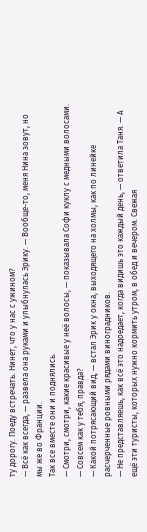ту дорогу. Поеду встречать. Нинет, что у нас с ужином?
— Всё как всегда, — развела она руками и улыбнулась Эрику. — Вообще-то, меня Нина зовут, но мы же во Франции.
Так все вместе они и поднялись.
— Смотри, смотри, какие красивые у неё волосы, — показывала Софи куклу с медными волосами. — Совсем как у тебя, правда?
— Какой потрясающий вид, — встал Эрик у окна, выходящего на холмы, как по линейке расчерченные ровными рядами виноградников.
— Не представляешь, как всё это надоедает, когда видишь это каждый день, — ответила Таня. — А ещё эти туристы, которых нужно кормить утром, в обед и вечером. Свежая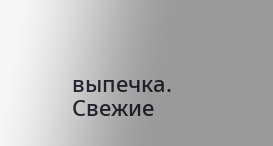выпечка. Свежие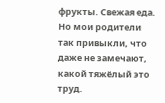фрукты. Свежая еда. Но мои родители так привыкли, что даже не замечают, какой тяжёлый это труд.